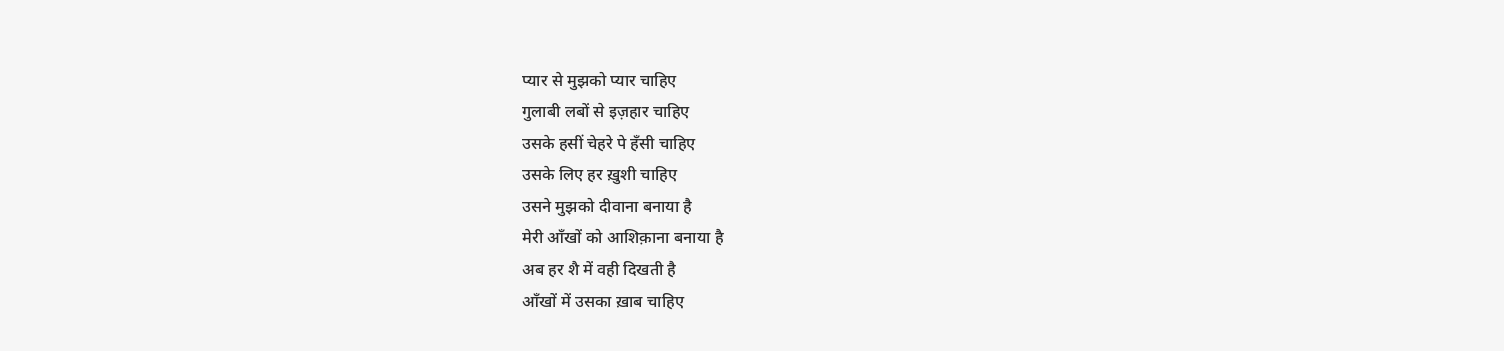प्यार से मुझको प्यार चाहिए
गुलाबी लबों से इज़हार चाहिए
उसके हसीं चेहरे पे हँसी चाहिए
उसके लिए हर ख़ुशी चाहिए
उसने मुझको दीवाना बनाया है
मेरी आँखों को आशिक़ाना बनाया है
अब हर शै में वही दिखती है
आँखों में उसका ख़ाब चाहिए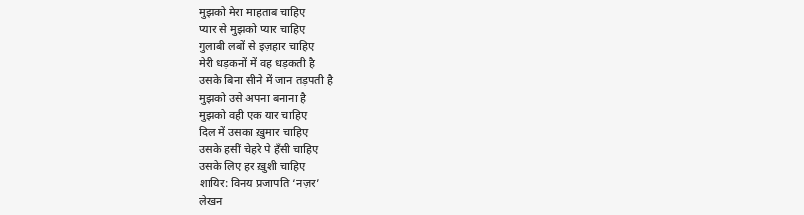मुझको मेरा माहताब चाहिए
प्यार से मुझको प्यार चाहिए
गुलाबी लबों से इज़हार चाहिए
मेरी धड़कनों में वह धड़कती है
उसके बिना सीने में जान तड़पती है
मुझको उसे अपना बनाना है
मुझको वही एक यार चाहिए
दिल में उसका ख़ुमार चाहिए
उसके हसीं चेहरे पे हँसी चाहिए
उसके लिए हर ख़ुशी चाहिए
शायिर: विनय प्रजापति ‘नज़र’
लेखन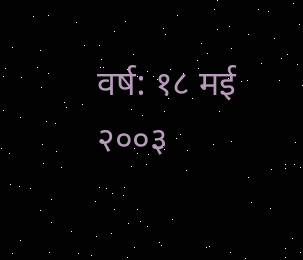वर्ष: १८ मई २००३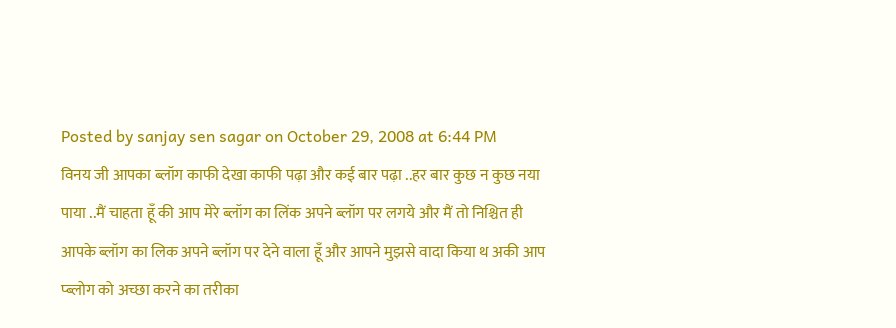Posted by sanjay sen sagar on October 29, 2008 at 6:44 PM
विनय जी आपका ब्लॉग काफी देखा काफी पढ़ा और कई बार पढ़ा ..हर बार कुछ न कुछ नया पाया ..मैं चाहता हूँ की आप मेरे ब्लॉग का लिंक अपने ब्लॉग पर लगये और मैं तो निश्चित ही आपके ब्लॉग का लिक अपने ब्लॉग पर देने वाला हूँ और आपने मुझसे वादा किया थ अकी आप प्ब्लोग को अच्छा करने का तरीका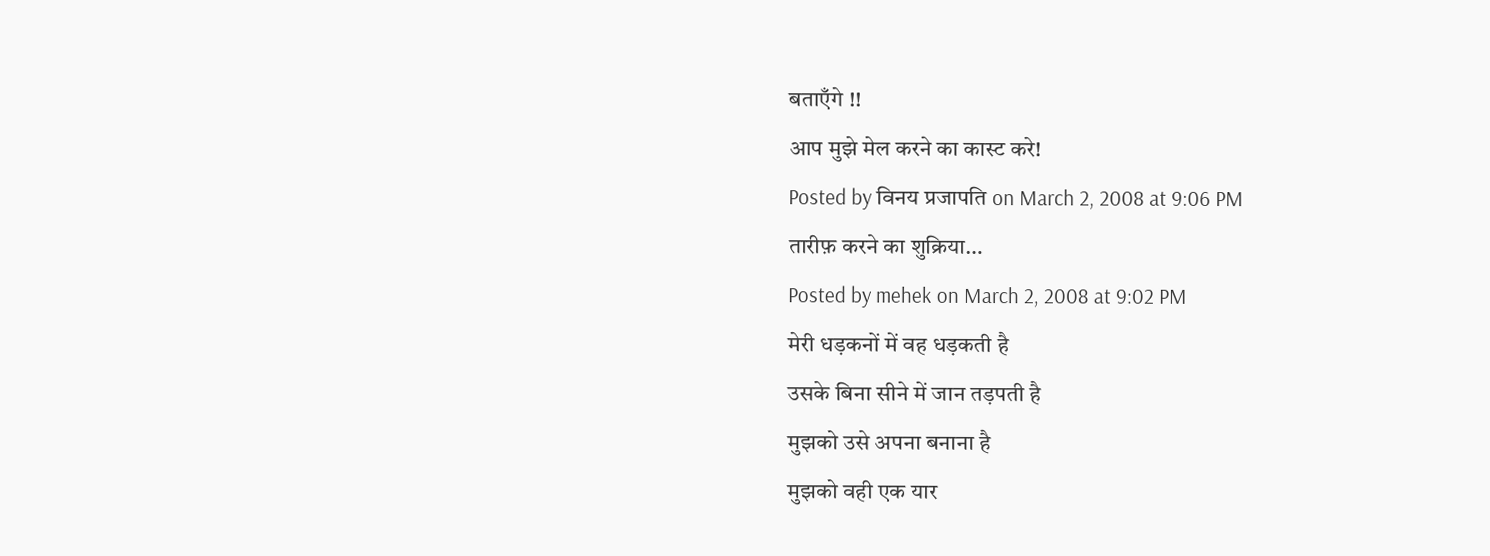बताएँगे !!
आप मुझे मेल करने का कास्ट करे!
Posted by विनय प्रजापति on March 2, 2008 at 9:06 PM
तारीफ़ करने का शुक्रिया…
Posted by mehek on March 2, 2008 at 9:02 PM
मेरी धड़कनों में वह धड़कती है
उसके बिना सीने में जान तड़पती है
मुझको उसे अपना बनाना है
मुझको वही एक यार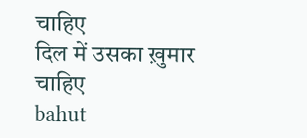चाहिए
दिल में उसका ख़ुमार चाहिए
bahut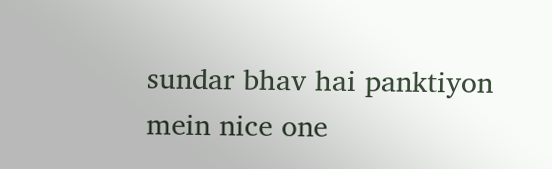sundar bhav hai panktiyon mein nice one